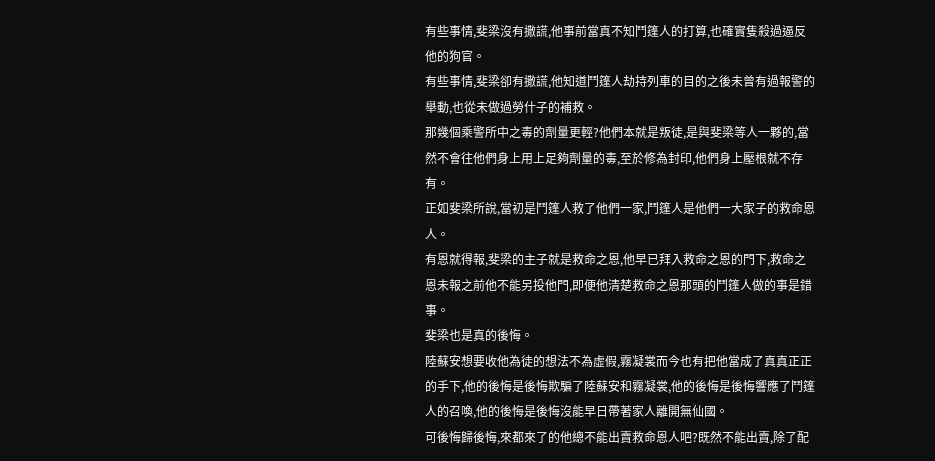有些事情,斐梁沒有撒謊,他事前當真不知鬥篷人的打算,也確實隻殺過逼反他的狗官。
有些事情,斐梁卻有撒謊,他知道鬥篷人劫持列車的目的之後未曾有過報警的舉動,也從未做過勞什子的補救。
那幾個乘警所中之毒的劑量更輕?他們本就是叛徒,是與斐梁等人一夥的,當然不會往他們身上用上足夠劑量的毒,至於修為封印,他們身上壓根就不存有。
正如斐梁所說,當初是鬥篷人救了他們一家,鬥篷人是他們一大家子的救命恩人。
有恩就得報,斐梁的主子就是救命之恩,他早已拜入救命之恩的門下,救命之恩未報之前他不能另投他門,即便他清楚救命之恩那頭的鬥篷人做的事是錯事。
斐梁也是真的後悔。
陸蘇安想要收他為徒的想法不為虛假,霧凝裳而今也有把他當成了真真正正的手下,他的後悔是後悔欺騙了陸蘇安和霧凝裳,他的後悔是後悔響應了鬥篷人的召喚,他的後悔是後悔沒能早日帶著家人離開無仙國。
可後悔歸後悔,來都來了的他總不能出賣救命恩人吧?既然不能出賣,除了配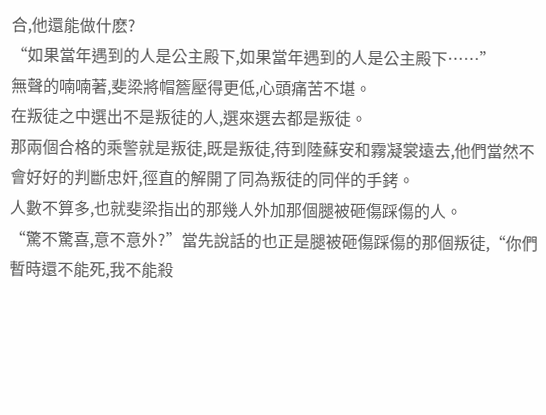合,他還能做什麽?
“如果當年遇到的人是公主殿下,如果當年遇到的人是公主殿下……”
無聲的喃喃著,斐梁將帽簷壓得更低,心頭痛苦不堪。
在叛徒之中選出不是叛徒的人,選來選去都是叛徒。
那兩個合格的乘警就是叛徒,既是叛徒,待到陸蘇安和霧凝裳遠去,他們當然不會好好的判斷忠奸,徑直的解開了同為叛徒的同伴的手銬。
人數不算多,也就斐梁指出的那幾人外加那個腿被砸傷踩傷的人。
“驚不驚喜,意不意外?”當先說話的也正是腿被砸傷踩傷的那個叛徒,“你們暫時還不能死,我不能殺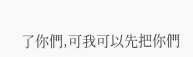了你們,可我可以先把你們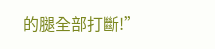的腿全部打斷!”